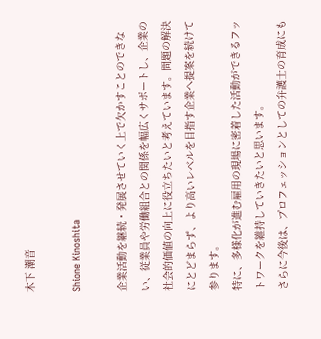木下 潮音

Shione Kinoshita

企業活動を継続・発展させていく上で欠かすことのできない、従業員や労働組合との関係を幅広くサポートし、企業の社会的価値の向上に役立ちたいと考えています。問題の解決にとどまらず、より高いレベルを目指す企業へ提案を続けて参ります。
特に、多様化が進む雇用の現場に密着した活動ができるフットワークを維持していきたいと思います。
さらに今後は、プロフェッションとしての弁護士の育成にも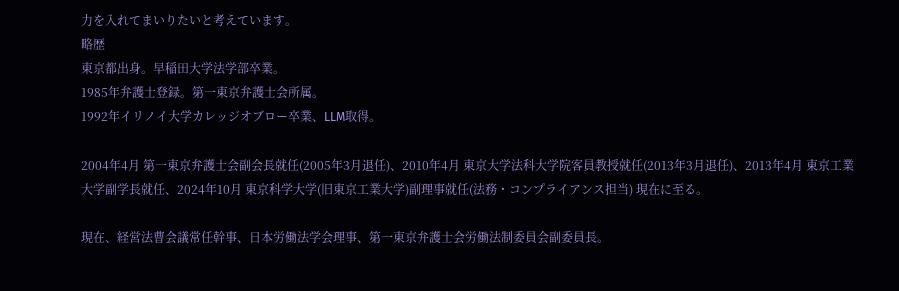力を入れてまいりたいと考えています。
略歴
東京都出身。早稲田大学法学部卒業。
1985年弁護士登録。第一東京弁護士会所属。
1992年イリノイ大学カレッジオブロー卒業、LLM取得。

2004年4月 第一東京弁護士会副会長就任(2005年3月退任)、2010年4月 東京大学法科大学院客員教授就任(2013年3月退任)、2013年4月 東京工業大学副学長就任、2024年10月 東京科学大学(旧東京工業大学)副理事就任(法務・コンプライアンス担当) 現在に至る。

現在、経営法曹会議常任幹事、日本労働法学会理事、第一東京弁護士会労働法制委員会副委員長。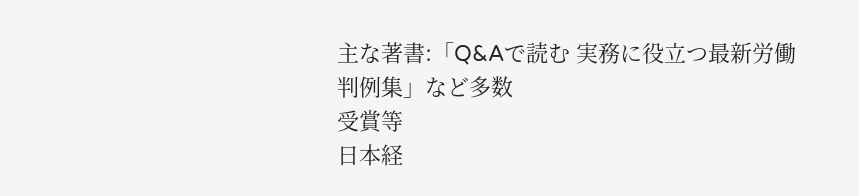主な著書:「Q&Aで読む 実務に役立つ最新労働判例集」など多数
受賞等
日本経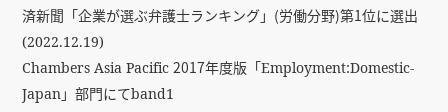済新聞「企業が選ぶ弁護士ランキング」(労働分野)第1位に選出(2022.12.19)
Chambers Asia Pacific 2017年度版「Employment:Domestic-Japan」部門にてband1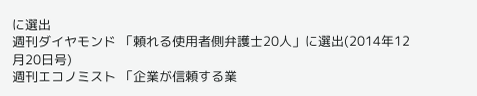に選出
週刊ダイヤモンド 「頼れる使用者側弁護士20人」に選出(2014年12月20日号)
週刊エコノミスト 「企業が信頼する業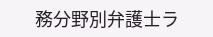務分野別弁護士ラ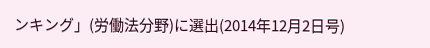ンキング」(労働法分野)に選出(2014年12月2日号)